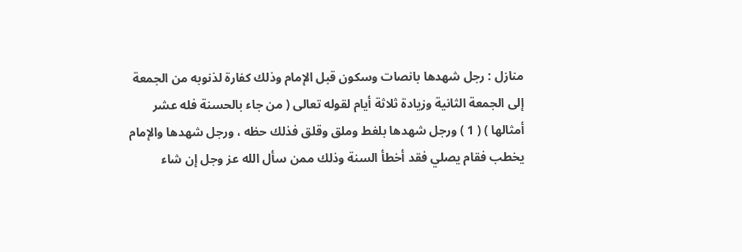منازل : رجل شهدها بانصات وسكون قبل الإمام وذلك كفارة لذنوبه من الجمعة
إلى الجمعة الثانية وزيادة ثلاثة أيام لقوله تعالى ( من جاء بالحسنة فله عشر
أمثالها ) ( 1 ) ورجل شهدها بلغط وملق وقلق فذلك حظه ، ورجل شهدها والإمام
يخطب فقام يصلي فقد أخطأ السنة وذلك ممن سأل الله عز وجل إن شاء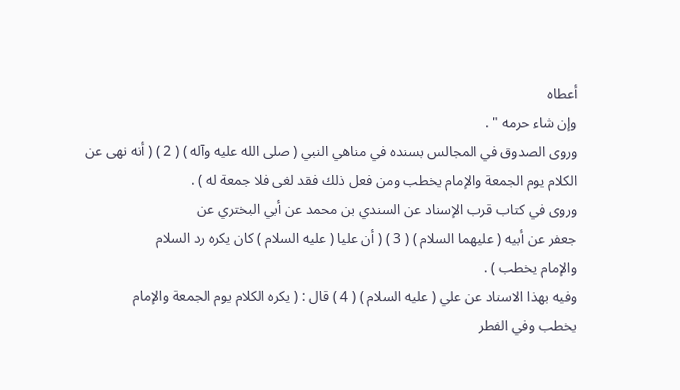أعطاه
وإن شاء حرمه " .
وروى الصدوق في المجالس بسنده في مناهي النبي ( صلى الله عليه وآله ) ( 2 ) ( أنه نهى عن
الكلام يوم الجمعة والإمام يخطب ومن فعل ذلك فقد لغى فلا جمعة له ) .
وروى في كتاب قرب الإسناد عن السندي بن محمد عن أبي البختري عن
جعفر عن أبيه ( عليهما السلام ) ( 3 ) ( أن عليا ( عليه السلام ) كان يكره رد السلام
والإمام يخطب ) .
وفيه بهذا الاسناد عن علي ( عليه السلام ) ( 4 ) قال : ( يكره الكلام يوم الجمعة والإمام
يخطب وفي الفطر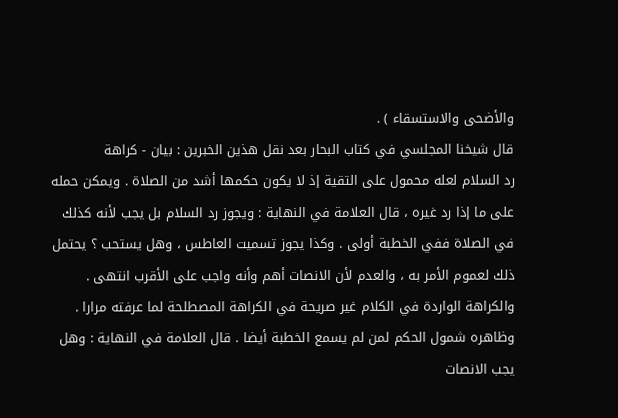والأضحى والاستسقاء ) .
قال شيخنا المجلسي في كتاب البحار بعد نقل هذين الخبرين : بيان - كراهة
رد السلام لعله محمول على التقية إذ لا يكون حكمها أشد من الصلاة . ويمكن حمله
على ما إذا رد غيره ، قال العلامة في النهاية : ويجوز رد السلام بل يجب لأنه كذلك
في الصلاة ففي الخطبة أولى . وكذا يجوز تسميت العاطس ، وهل يستحب ؟ يحتمل
ذلك لعموم الأمر به ، والعدم لأن الانصات أهم وأنه واجب على الأقرب انتهى .
والكراهة الواردة في الكلام غير صريحة في الكراهة المصطلحة لما عرفته مرارا .
وظاهره شمول الحكم لمن لم يسمع الخطبة أيضا . قال العلامة في النهاية : وهل
يجب الانصات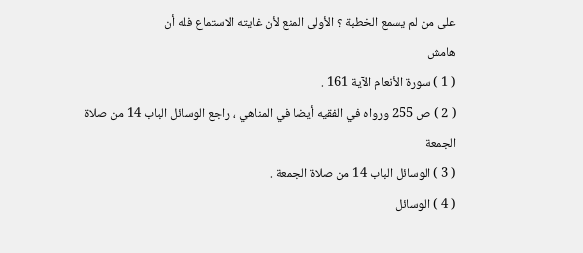على من لم يسمع الخطبة ؟ الأولى المنع لأن غايته الاستماع فله أن
هامش
( 1 ) سورة الأنعام الآية 161 .
( 2 ) ص 255 ورواه في الفقيه أيضا في المناهي ، راجع الوسائل الباب 14 من صلاة
الجمعة
( 3 ) الوسائل الباب 14 من صلاة الجمعة .
( 4 ) الوسائل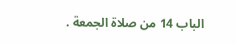الباب 14 من صلاة الجمعة .